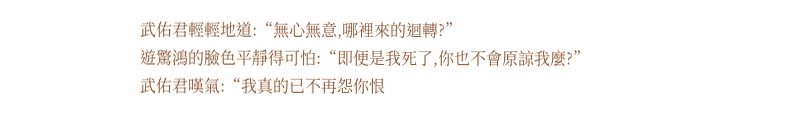武佑君輕輕地道:“無心無意,哪裡來的迴轉?”
遊驚鴻的臉色平靜得可怕:“即便是我死了,你也不會原諒我麼?”
武佑君嘆氣:“我真的已不再怨你恨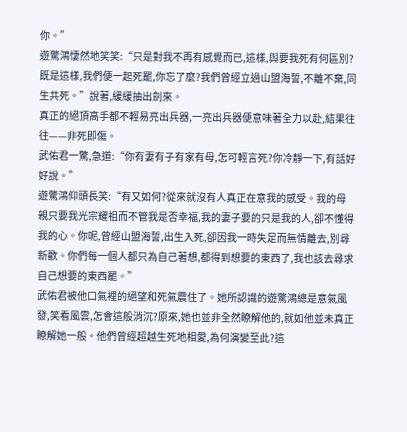你。”
遊驚鴻悽然地笑笑:“只是對我不再有感覺而已,這樣,與要我死有何區別?既是這樣,我們便一起死罷,你忘了麼?我們曾經立過山盟海誓,不離不棄,同生共死。”說著,緩緩抽出劍來。
真正的絕頂高手都不輕易亮出兵器,一亮出兵器便意味著全力以赴,結果往往——非死即傷。
武佑君一驚,急道:“你有妻有子有家有母,怎可輕言死?你冷靜一下,有話好好說。”
遊驚鴻仰頭長笑:“有又如何?從來就沒有人真正在意我的感受。我的母親只要我光宗耀祖而不管我是否幸福,我的妻子要的只是我的人,卻不懂得我的心。你呢,曾經山盟海誓,出生入死,卻因我一時失足而無情離去,別尋新歡。你們每一個人都只為自己著想,都得到想要的東西了,我也該去尋求自己想要的東西罷。”
武佑君被他口氣裡的絕望和死氣震住了。她所認識的遊驚鴻總是意氣風發,笑看風雲,怎會這般消沉?原來,她也並非全然瞭解他的,就如他並未真正瞭解她一般。他們曾經超越生死地相愛,為何演變至此?這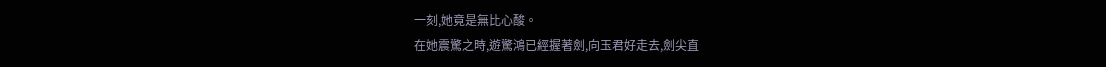一刻,她竟是無比心酸。
在她震驚之時,遊驚鴻已經握著劍,向玉君好走去,劍尖直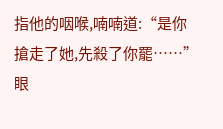指他的咽喉,喃喃道:“是你搶走了她,先殺了你罷……”眼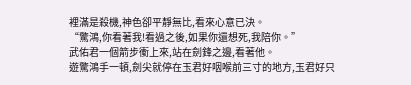裡滿是殺機,神色卻平靜無比,看來心意已決。
“驚鴻,你看著我!看過之後,如果你還想死,我陪你。”
武佑君一個箭步衝上來,站在劍鋒之邊,看著他。
遊驚鴻手一頓,劍尖就停在玉君好咽喉前三寸的地方,玉君好只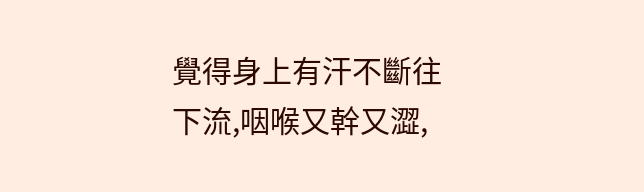覺得身上有汗不斷往下流,咽喉又幹又澀,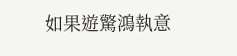如果遊驚鴻執意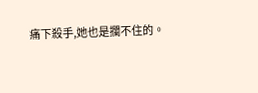痛下殺手,她也是攔不住的。